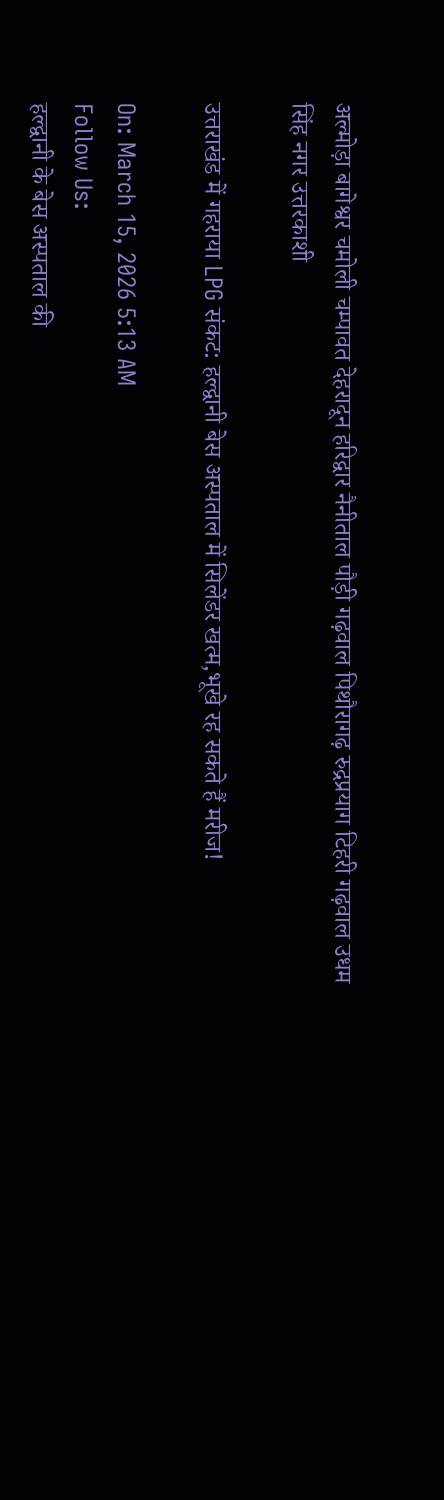अल्मोड़ा बागेश्वर चमोली चम्पावत देहरादून हरिद्वार नैनीताल पौड़ी गढ़वाल पिथौरागढ़ रुद्रप्रयाग टिहरी गढ़वाल उधम सिंह नगर उत्तरकाशी

उत्तराखंड में गहराया LPG संकट: हल्द्वानी बेस अस्पताल में सिलेंडर खत्म,भूखे रह सकते हैं मरीज!

On: March 15, 2026 5:13 AM
Follow Us:
हल्द्वानी के बेस अस्पताल की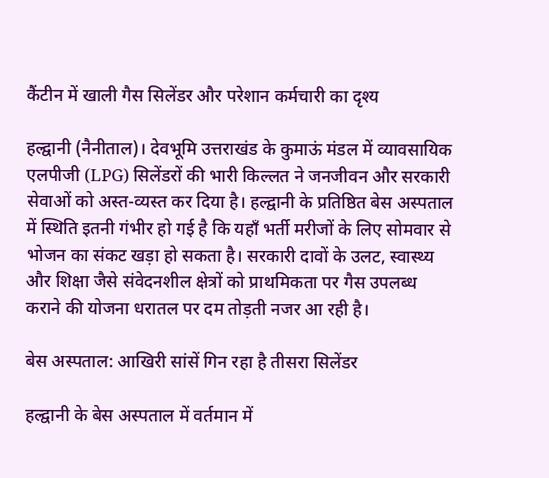कैंटीन में खाली गैस सिलेंडर और परेशान कर्मचारी का दृश्य

हल्द्वानी (नैनीताल)। देवभूमि उत्तराखंड के कुमाऊं मंडल में व्यावसायिक एलपीजी (LPG) सिलेंडरों की भारी किल्लत ने जनजीवन और सरकारी सेवाओं को अस्त-व्यस्त कर दिया है। हल्द्वानी के प्रतिष्ठित बेस अस्पताल में स्थिति इतनी गंभीर हो गई है कि यहाँ भर्ती मरीजों के लिए सोमवार से भोजन का संकट खड़ा हो सकता है। सरकारी दावों के उलट, स्वास्थ्य और शिक्षा जैसे संवेदनशील क्षेत्रों को प्राथमिकता पर गैस उपलब्ध कराने की योजना धरातल पर दम तोड़ती नजर आ रही है।

बेस अस्पताल: आखिरी सांसें गिन रहा है तीसरा सिलेंडर

हल्द्वानी के बेस अस्पताल में वर्तमान में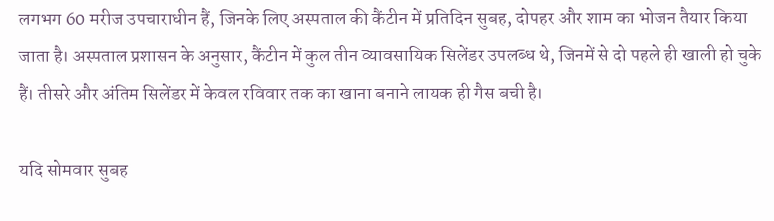लगभग 60 मरीज उपचाराधीन हैं, जिनके लिए अस्पताल की कैंटीन में प्रतिदिन सुबह, दोपहर और शाम का भोजन तैयार किया जाता है। अस्पताल प्रशासन के अनुसार, कैंटीन में कुल तीन व्यावसायिक सिलेंडर उपलब्ध थे, जिनमें से दो पहले ही खाली हो चुके हैं। तीसरे और अंतिम सिलेंडर में केवल रविवार तक का खाना बनाने लायक ही गैस बची है।

यदि सोमवार सुबह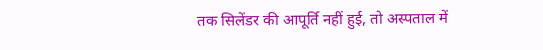तक सिलेंडर की आपूर्ति नहीं हुई, तो अस्पताल में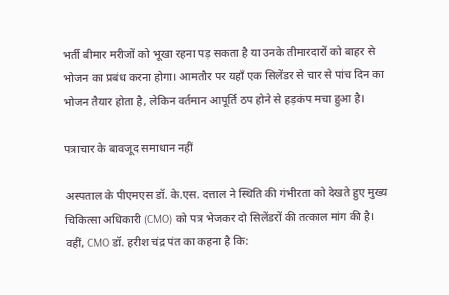भर्ती बीमार मरीजों को भूखा रहना पड़ सकता है या उनके तीमारदारों को बाहर से भोजन का प्रबंध करना होगा। आमतौर पर यहाँ एक सिलेंडर से चार से पांच दिन का भोजन तैयार होता है, लेकिन वर्तमान आपूर्ति ठप होने से हड़कंप मचा हुआ है।

पत्राचार के बावजूद समाधान नहीं

अस्पताल के पीएमएस डॉ. के.एस. दत्ताल ने स्थिति की गंभीरता को देखते हुए मुख्य चिकित्सा अधिकारी (CMO) को पत्र भेजकर दो सिलेंडरों की तत्काल मांग की है। वहीं, CMO डॉ. हरीश चंद्र पंत का कहना है कि: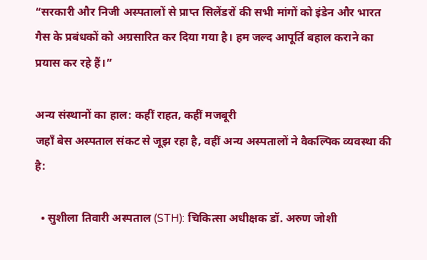“सरकारी और निजी अस्पतालों से प्राप्त सिलेंडरों की सभी मांगों को इंडेन और भारत गैस के प्रबंधकों को अग्रसारित कर दिया गया है। हम जल्द आपूर्ति बहाल कराने का प्रयास कर रहे हैं।”

अन्य संस्थानों का हाल: कहीं राहत, कहीं मजबूरी
जहाँ बेस अस्पताल संकट से जूझ रहा है, वहीं अन्य अस्पतालों ने वैकल्पिक व्यवस्था की है:

  • सुशीला तिवारी अस्पताल (STH): चिकित्सा अधीक्षक डॉ. अरुण जोशी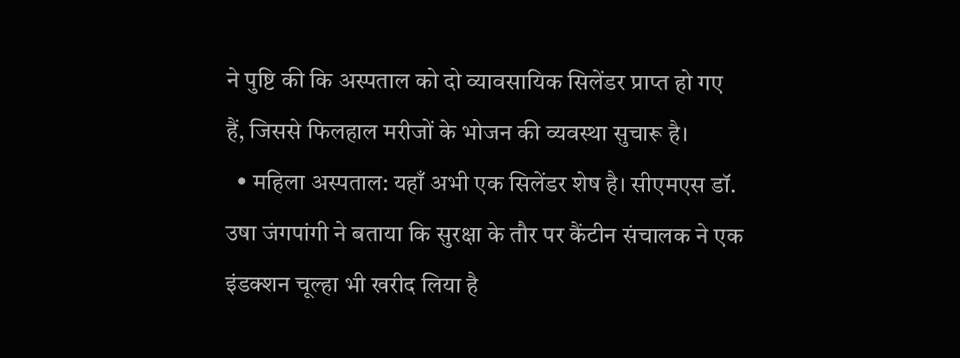ने पुष्टि की कि अस्पताल को दो व्यावसायिक सिलेंडर प्राप्त हो गए हैं, जिससे फिलहाल मरीजों के भोजन की व्यवस्था सुचारू है।
  • महिला अस्पताल: यहाँ अभी एक सिलेंडर शेष है। सीएमएस डॉ. उषा जंगपांगी ने बताया कि सुरक्षा के तौर पर कैंटीन संचालक ने एक इंडक्शन चूल्हा भी खरीद लिया है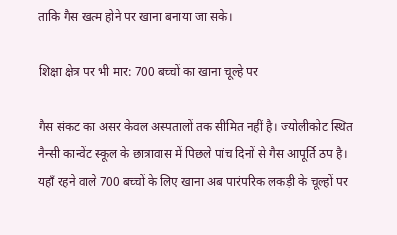ताकि गैस खत्म होने पर खाना बनाया जा सके।

शिक्षा क्षेत्र पर भी मार: 700 बच्चों का खाना चूल्हे पर

गैस संकट का असर केवल अस्पतालों तक सीमित नहीं है। ज्योलीकोट स्थित नैन्सी कान्वेंट स्कूल के छात्रावास में पिछले पांच दिनों से गैस आपूर्ति ठप है। यहाँ रहने वाले 700 बच्चों के लिए खाना अब पारंपरिक लकड़ी के चूल्हों पर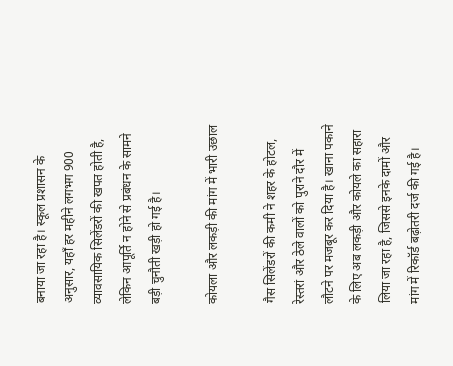बनाया जा रहा है। स्कूल प्रशासन के अनुसार, यहाँ हर महीने लगभग 900 व्यावसायिक सिलेंडरों की खपत होती है, लेकिन आपूर्ति न होने से प्रबंधन के सामने बड़ी चुनौती खड़ी हो गई है।

कोयला और लकड़ी की मांग में भारी उछाल

गैस सिलेंडरों की कमी ने शहर के होटल, रेस्तरां और ठेले वालों को पुराने दौर में लौटने पर मजबूर कर दिया है। खाना पकाने के लिए अब लकड़ी और कोयले का सहारा लिया जा रहा है, जिससे इनके दामों और मांग में रिकॉर्ड बढ़ोतरी दर्ज की गई है।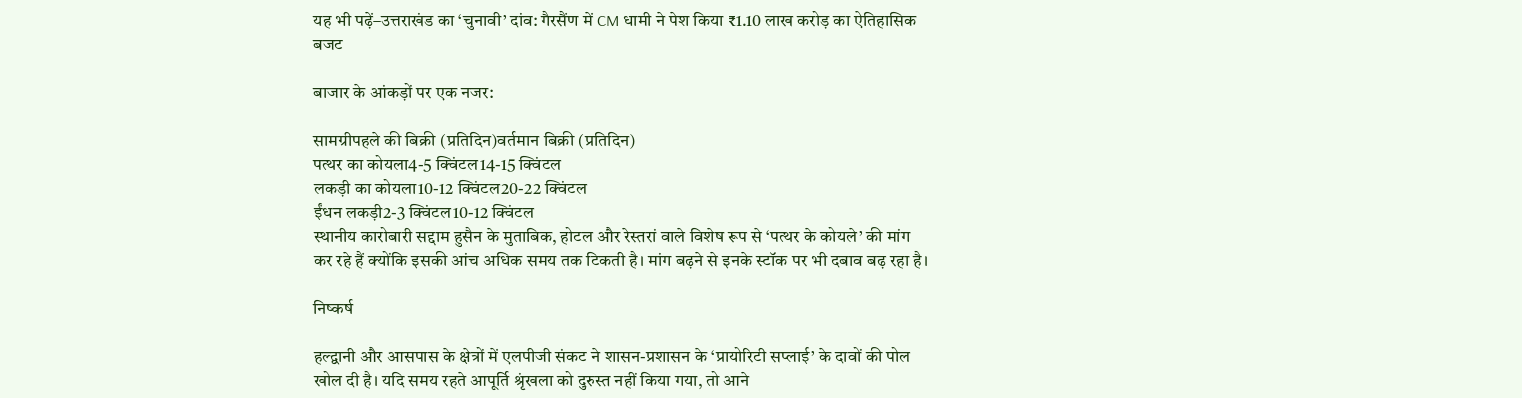यह भी पढ़ें–उत्तराखंड का ‘चुनावी’ दांव: गैरसैंण में CM धामी ने पेश किया ₹1.10 लाख करोड़ का ऐतिहासिक बजट

बाजार के आंकड़ों पर एक नजर:

सामग्रीपहले की बिक्री (प्रतिदिन)वर्तमान बिक्री (प्रतिदिन)
पत्थर का कोयला4-5 क्विंटल14-15 क्विंटल
लकड़ी का कोयला10-12 क्विंटल20-22 क्विंटल
ईंधन लकड़ी2-3 क्विंटल10-12 क्विंटल
स्थानीय कारोबारी सद्दाम हुसैन के मुताबिक, होटल और रेस्तरां वाले विशेष रूप से ‘पत्थर के कोयले’ की मांग कर रहे हैं क्योंकि इसकी आंच अधिक समय तक टिकती है। मांग बढ़ने से इनके स्टॉक पर भी दबाव बढ़ रहा है।

निष्कर्ष

हल्द्वानी और आसपास के क्षेत्रों में एलपीजी संकट ने शासन-प्रशासन के ‘प्रायोरिटी सप्लाई’ के दावों की पोल खोल दी है। यदि समय रहते आपूर्ति श्रृंखला को दुरुस्त नहीं किया गया, तो आने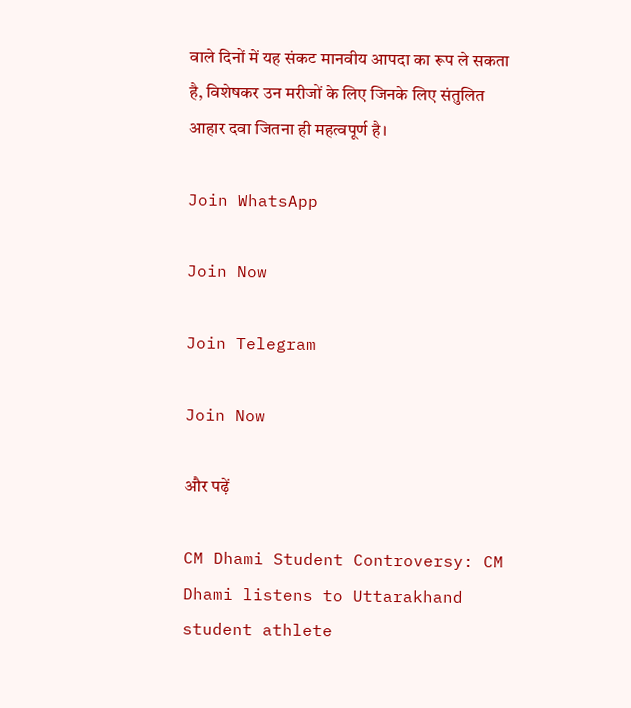वाले दिनों में यह संकट मानवीय आपदा का रूप ले सकता है, विशेषकर उन मरीजों के लिए जिनके लिए संतुलित आहार दवा जितना ही महत्वपूर्ण है।

Join WhatsApp

Join Now

Join Telegram

Join Now

और पढ़ें

CM Dhami Student Controversy: CM Dhami listens to Uttarakhand student athlete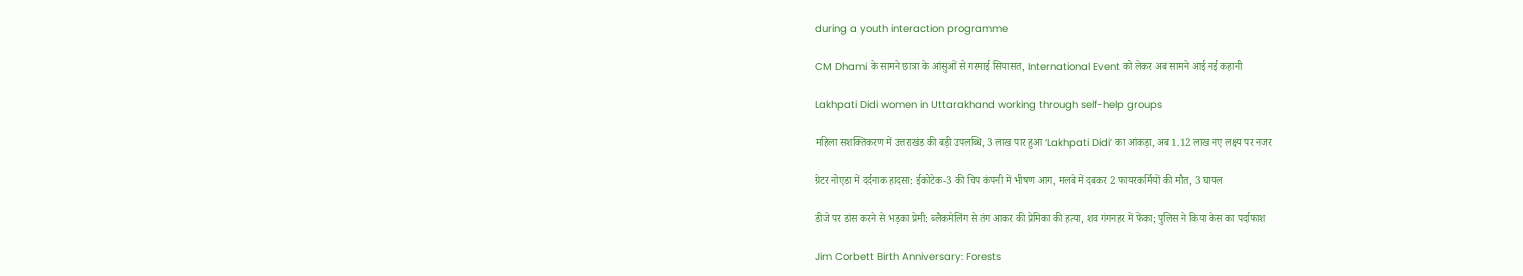during a youth interaction programme

CM Dhami के सामने छात्रा के आंसुओं से गरमाई सियासत, International Event को लेकर अब सामने आई नई कहानी

Lakhpati Didi women in Uttarakhand working through self-help groups

महिला सशक्तिकरण में उत्तराखंड की बड़ी उपलब्धि, 3 लाख पार हुआ ‘Lakhpati Didi’ का आंकड़ा, अब 1.12 लाख नए लक्ष्य पर नजर

ग्रेटर नोएडा में दर्दनाक हादसा: ईकोटेक-3 की चिप कंपनी में भीषण आग, मलबे में दबकर 2 फायरकर्मियों की मौत, 3 घायल

डीजे पर डांस करने से भड़का प्रेमी: ब्लैकमेलिंग से तंग आकर की प्रेमिका की हत्या, शव गंगनहर में फेंका; पुलिस ने किया केस का पर्दाफाश

Jim Corbett Birth Anniversary: Forests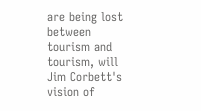are being lost between tourism and tourism, will Jim Corbett's vision of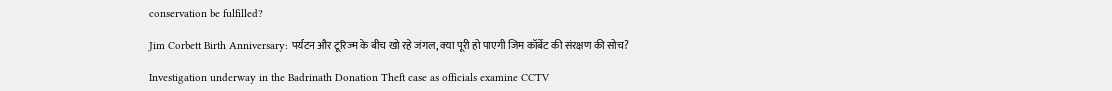conservation be fulfilled?

Jim Corbett Birth Anniversary: पर्यटन और टूरिज्म के बीच खो रहे जंगल, क्या पूरी हो पाएगी जिम कॉर्बेट की संरक्षण की सोच?

Investigation underway in the Badrinath Donation Theft case as officials examine CCTV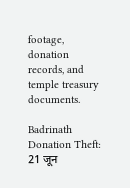footage, donation records, and temple treasury documents.

Badrinath Donation Theft: 21 जून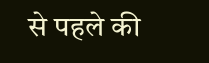से पहले की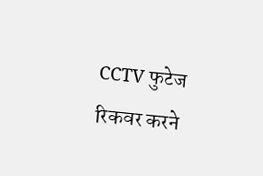CCTV फुटेज रिकवर करने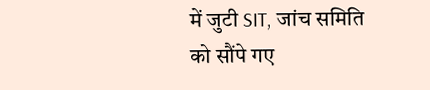में जुटी SIT, जांच समिति को सौंपे गए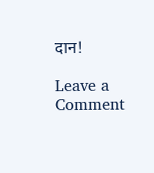दान!

Leave a Comment